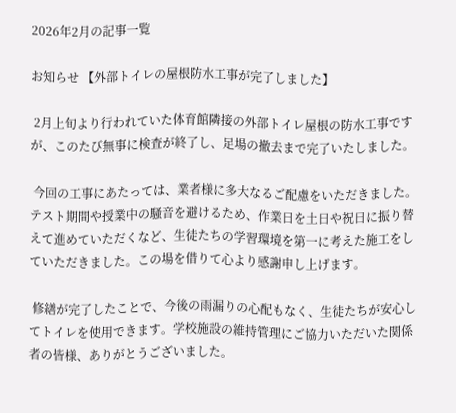2026年2月の記事一覧

お知らせ 【外部トイレの屋根防水工事が完了しました】

 2月上旬より行われていた体育館隣接の外部トイレ屋根の防水工事ですが、このたび無事に検査が終了し、足場の撤去まで完了いたしました。

 今回の工事にあたっては、業者様に多大なるご配慮をいただきました。テスト期間や授業中の騒音を避けるため、作業日を土日や祝日に振り替えて進めていただくなど、生徒たちの学習環境を第一に考えた施工をしていただきました。この場を借りて心より感謝申し上げます。

 修繕が完了したことで、今後の雨漏りの心配もなく、生徒たちが安心してトイレを使用できます。学校施設の維持管理にご協力いただいた関係者の皆様、ありがとうございました。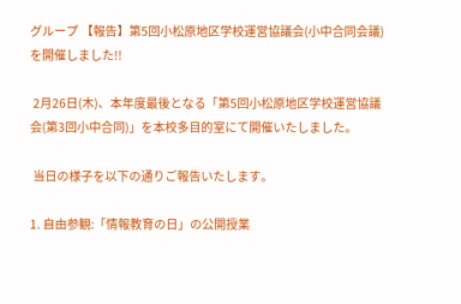グループ 【報告】第5回小松原地区学校運営協議会(小中合同会議)を開催しました!!

 2月26日(木)、本年度最後となる「第5回小松原地区学校運営協議会(第3回小中合同)」を本校多目的室にて開催いたしました。

 当日の様子を以下の通りご報告いたします。

1. 自由参観:「情報教育の日」の公開授業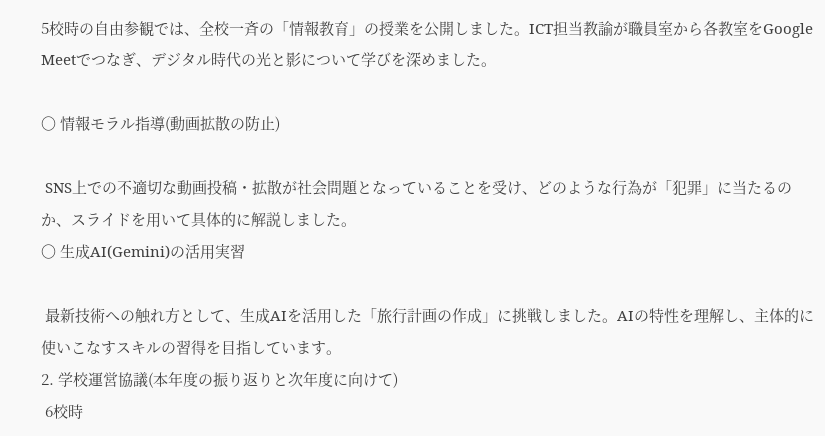5校時の自由参観では、全校一斉の「情報教育」の授業を公開しました。ICT担当教諭が職員室から各教室をGoogle Meetでつなぎ、デジタル時代の光と影について学びを深めました。

〇 情報モラル指導(動画拡散の防止)

 SNS上での不適切な動画投稿・拡散が社会問題となっていることを受け、どのような行為が「犯罪」に当たるのか、スライドを用いて具体的に解説しました。
〇 生成AI(Gemini)の活用実習

 最新技術への触れ方として、生成AIを活用した「旅行計画の作成」に挑戦しました。AIの特性を理解し、主体的に使いこなすスキルの習得を目指しています。
2. 学校運営協議(本年度の振り返りと次年度に向けて)
 6校時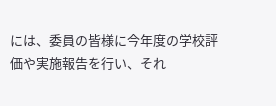には、委員の皆様に今年度の学校評価や実施報告を行い、それ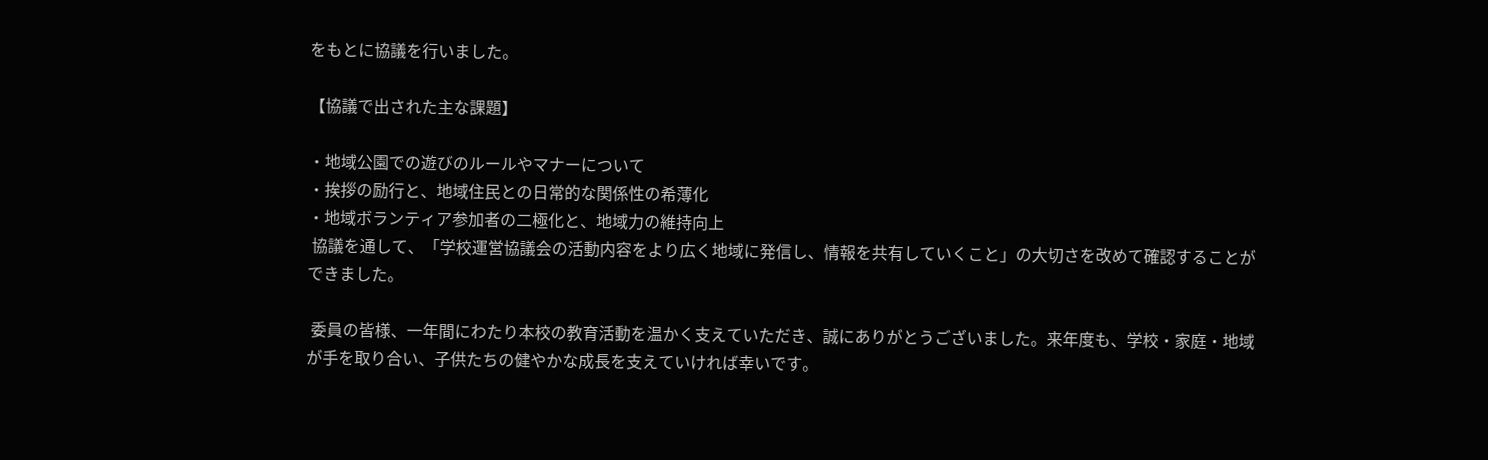をもとに協議を行いました。

【協議で出された主な課題】

・地域公園での遊びのルールやマナーについて
・挨拶の励行と、地域住民との日常的な関係性の希薄化
・地域ボランティア参加者の二極化と、地域力の維持向上
 協議を通して、「学校運営協議会の活動内容をより広く地域に発信し、情報を共有していくこと」の大切さを改めて確認することができました。

 委員の皆様、一年間にわたり本校の教育活動を温かく支えていただき、誠にありがとうございました。来年度も、学校・家庭・地域が手を取り合い、子供たちの健やかな成長を支えていければ幸いです。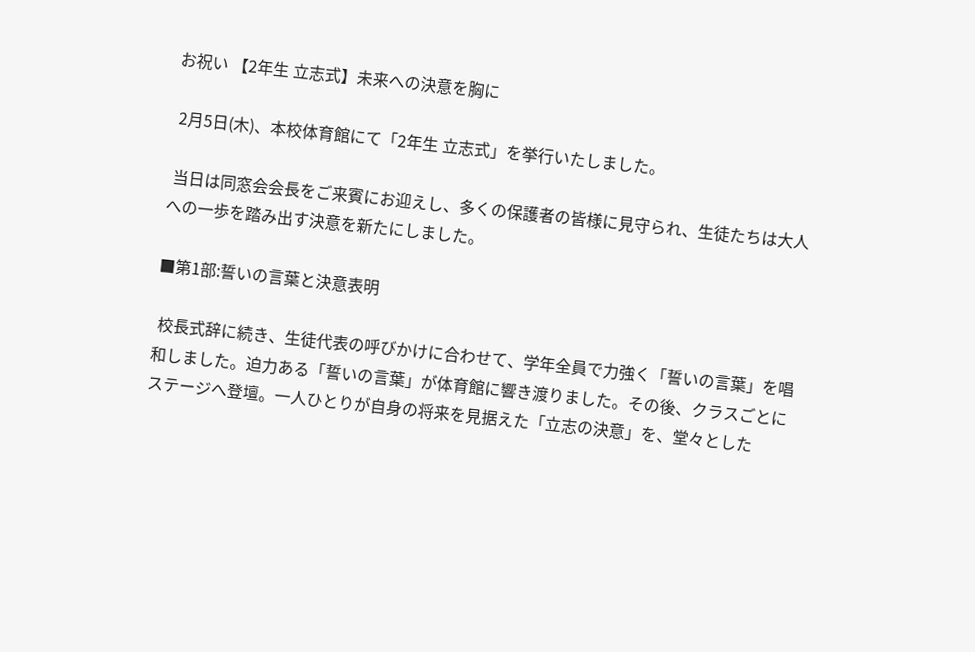お祝い 【2年生 立志式】未来への決意を胸に

 2月5日(木)、本校体育館にて「2年生 立志式」を挙行いたしました。

 当日は同窓会会長をご来賓にお迎えし、多くの保護者の皆様に見守られ、生徒たちは大人への一歩を踏み出す決意を新たにしました。

■第1部:誓いの言葉と決意表明

 校長式辞に続き、生徒代表の呼びかけに合わせて、学年全員で力強く「誓いの言葉」を唱和しました。迫力ある「誓いの言葉」が体育館に響き渡りました。その後、クラスごとにステージへ登壇。一人ひとりが自身の将来を見据えた「立志の決意」を、堂々とした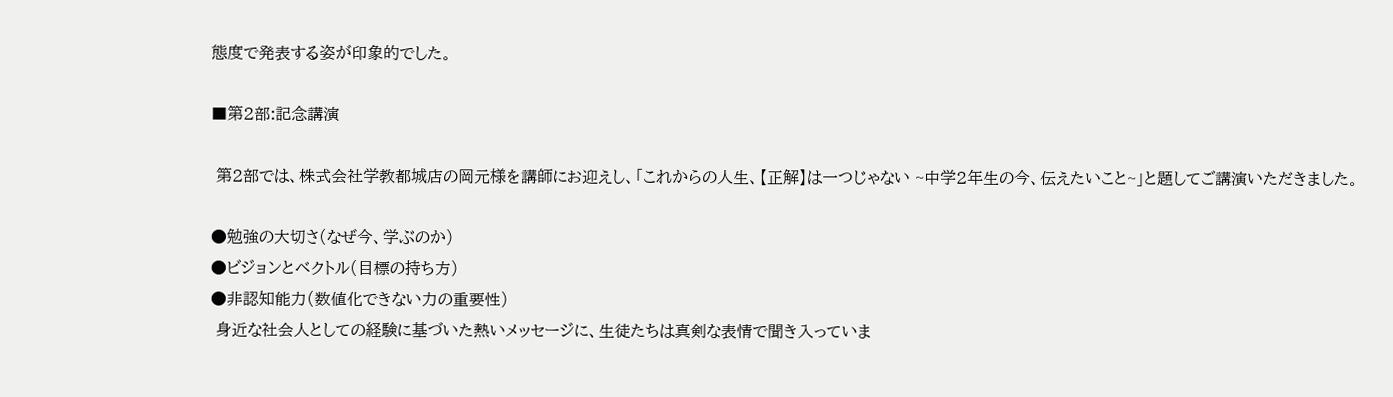態度で発表する姿が印象的でした。

■第2部:記念講演

 第2部では、株式会社学教都城店の岡元様を講師にお迎えし、「これからの人生、【正解】は一つじゃない ~中学2年生の今、伝えたいこと~」と題してご講演いただきました。

●勉強の大切さ(なぜ今、学ぶのか)
●ビジョンとベクトル(目標の持ち方)
●非認知能力(数値化できない力の重要性)
 身近な社会人としての経験に基づいた熱いメッセージに、生徒たちは真剣な表情で聞き入っていま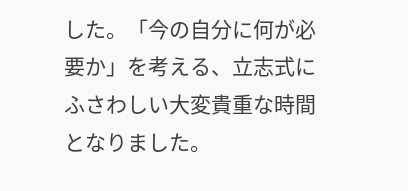した。「今の自分に何が必要か」を考える、立志式にふさわしい大変貴重な時間となりました。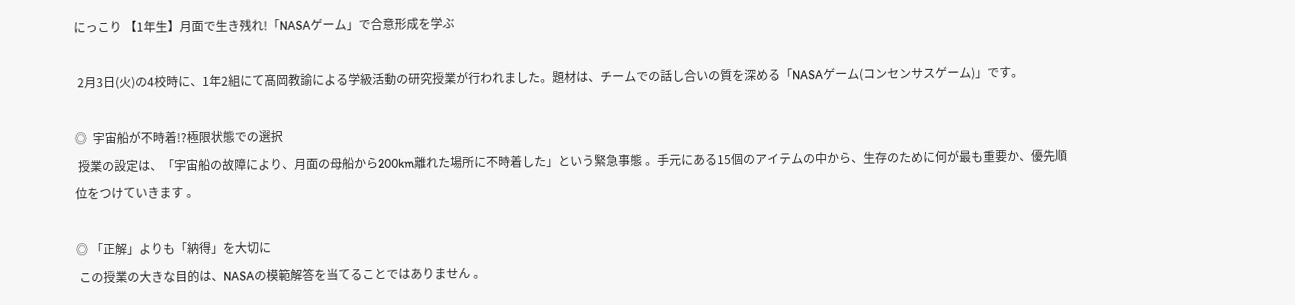にっこり 【1年生】月面で生き残れ!「NASAゲーム」で合意形成を学ぶ

 2月3日(火)の4校時に、1年2組にて髙岡教諭による学級活動の研究授業が行われました。題材は、チームでの話し合いの質を深める「NASAゲーム(コンセンサスゲーム)」です。

◎  宇宙船が不時着!?極限状態での選択
 授業の設定は、「宇宙船の故障により、月面の母船から200km離れた場所に不時着した」という緊急事態 。手元にある15個のアイテムの中から、生存のために何が最も重要か、優先順位をつけていきます 。

◎ 「正解」よりも「納得」を大切に
 この授業の大きな目的は、NASAの模範解答を当てることではありません 。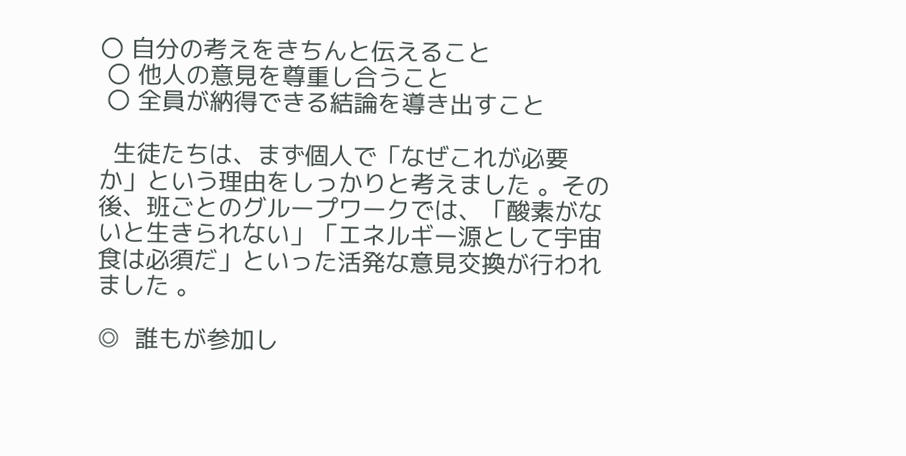〇 自分の考えをきちんと伝えること
 〇 他人の意見を尊重し合うこと
 〇 全員が納得できる結論を導き出すこと

  生徒たちは、まず個人で「なぜこれが必要か」という理由をしっかりと考えました 。その後、班ごとのグループワークでは、「酸素がないと生きられない」「エネルギー源として宇宙食は必須だ」といった活発な意見交換が行われました 。

◎  誰もが参加し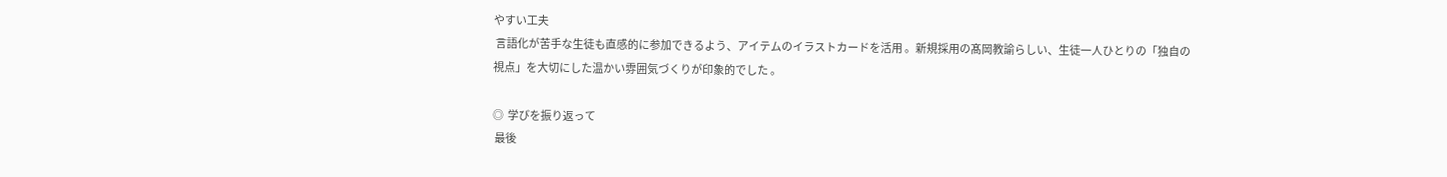やすい工夫
 言語化が苦手な生徒も直感的に参加できるよう、アイテムのイラストカードを活用 。新規採用の髙岡教諭らしい、生徒一人ひとりの「独自の視点」を大切にした温かい雰囲気づくりが印象的でした 。

◎  学びを振り返って
 最後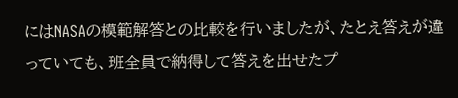にはNASAの模範解答との比較を行いましたが、たとえ答えが違っていても、班全員で納得して答えを出せたプ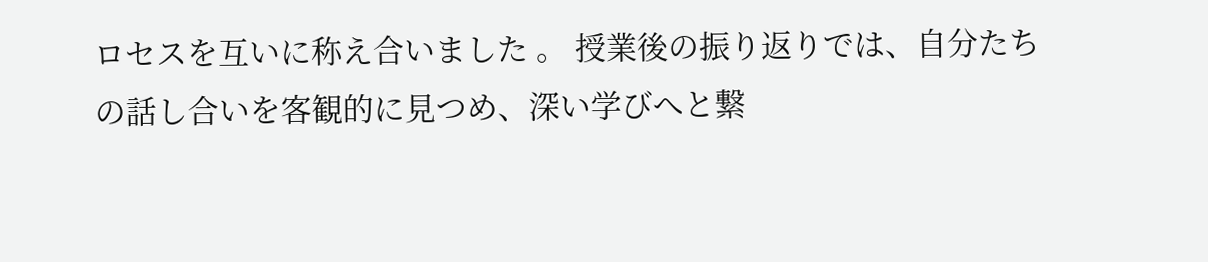ロセスを互いに称え合いました 。 授業後の振り返りでは、自分たちの話し合いを客観的に見つめ、深い学びへと繋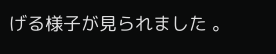げる様子が見られました 。